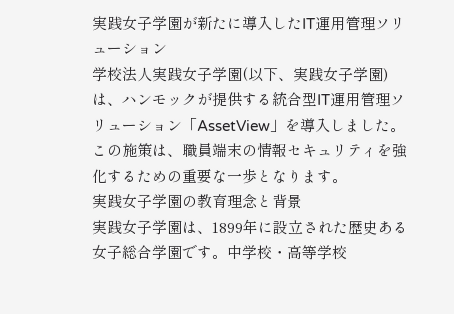実践女子学園が新たに導入したIT運用管理ソリューション
学校法人実践女子学園(以下、実践女子学園)は、ハンモックが提供する統合型IT運用管理ソリューション「AssetView」を導入しました。この施策は、職員端末の情報セキュリティを強化するための重要な一歩となります。
実践女子学園の教育理念と背景
実践女子学園は、1899年に設立された歴史ある女子総合学園です。中学校・高等学校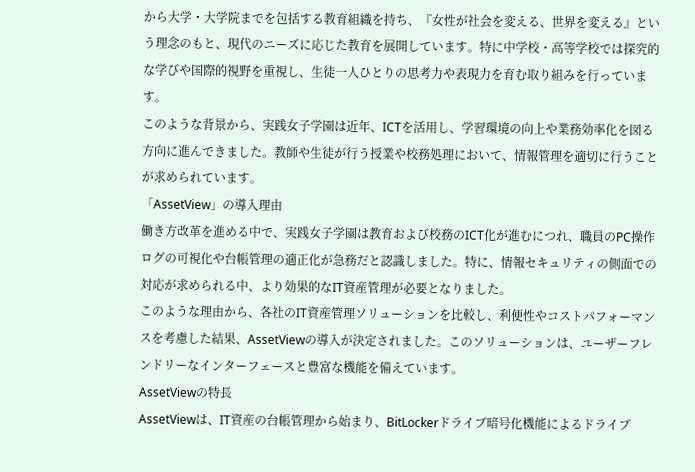から大学・大学院までを包括する教育組織を持ち、『女性が社会を変える、世界を変える』という理念のもと、現代のニーズに応じた教育を展開しています。特に中学校・高等学校では探究的な学びや国際的視野を重視し、生徒一人ひとりの思考力や表現力を育む取り組みを行っています。
このような背景から、実践女子学園は近年、ICTを活用し、学習環境の向上や業務効率化を図る方向に進んできました。教師や生徒が行う授業や校務処理において、情報管理を適切に行うことが求められています。
「AssetView」の導入理由
働き方改革を進める中で、実践女子学園は教育および校務のICT化が進むにつれ、職員のPC操作ログの可視化や台帳管理の適正化が急務だと認識しました。特に、情報セキュリティの側面での対応が求められる中、より効果的なIT資産管理が必要となりました。
このような理由から、各社のIT資産管理ソリューションを比較し、利便性やコストパフォーマンスを考慮した結果、AssetViewの導入が決定されました。このソリューションは、ユーザーフレンドリーなインターフェースと豊富な機能を備えています。
AssetViewの特長
AssetViewは、IT資産の台帳管理から始まり、BitLockerドライブ暗号化機能によるドライブ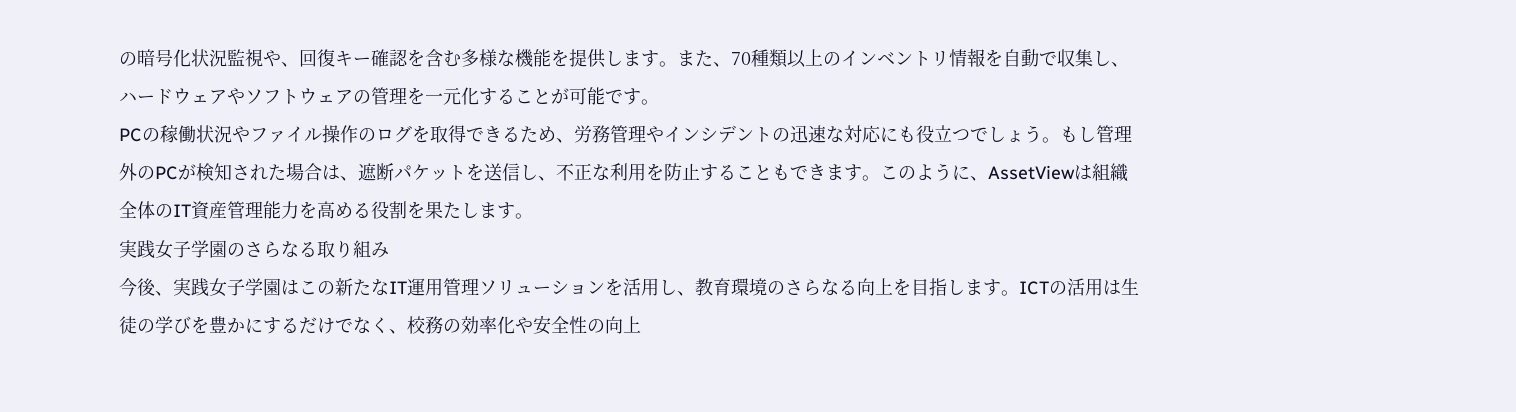の暗号化状況監視や、回復キー確認を含む多様な機能を提供します。また、70種類以上のインベントリ情報を自動で収集し、ハードウェアやソフトウェアの管理を一元化することが可能です。
PCの稼働状況やファイル操作のログを取得できるため、労務管理やインシデントの迅速な対応にも役立つでしょう。もし管理外のPCが検知された場合は、遮断パケットを送信し、不正な利用を防止することもできます。このように、AssetViewは組織全体のIT資産管理能力を高める役割を果たします。
実践女子学園のさらなる取り組み
今後、実践女子学園はこの新たなIT運用管理ソリューションを活用し、教育環境のさらなる向上を目指します。ICTの活用は生徒の学びを豊かにするだけでなく、校務の効率化や安全性の向上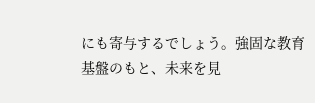にも寄与するでしょう。強固な教育基盤のもと、未来を見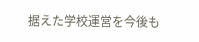据えた学校運営を今後も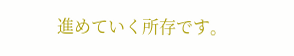進めていく所存です。